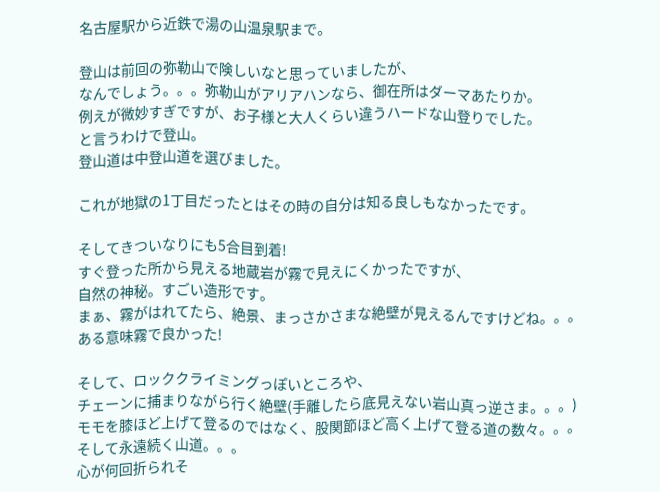名古屋駅から近鉄で湯の山温泉駅まで。

登山は前回の弥勒山で険しいなと思っていましたが、
なんでしょう。。。弥勒山がアリアハンなら、御在所はダーマあたりか。
例えが微妙すぎですが、お子様と大人くらい違うハードな山登りでした。
と言うわけで登山。
登山道は中登山道を選びました。

これが地獄の1丁目だったとはその時の自分は知る良しもなかったです。

そしてきついなりにも5合目到着!
すぐ登った所から見える地蔵岩が霧で見えにくかったですが、
自然の神秘。すごい造形です。
まぁ、霧がはれてたら、絶景、まっさかさまな絶壁が見えるんですけどね。。。
ある意味霧で良かった!

そして、ロッククライミングっぽいところや、
チェーンに捕まりながら行く絶壁(手離したら底見えない岩山真っ逆さま。。。)
モモを膝ほど上げて登るのではなく、股関節ほど高く上げて登る道の数々。。。
そして永遠続く山道。。。
心が何回折られそ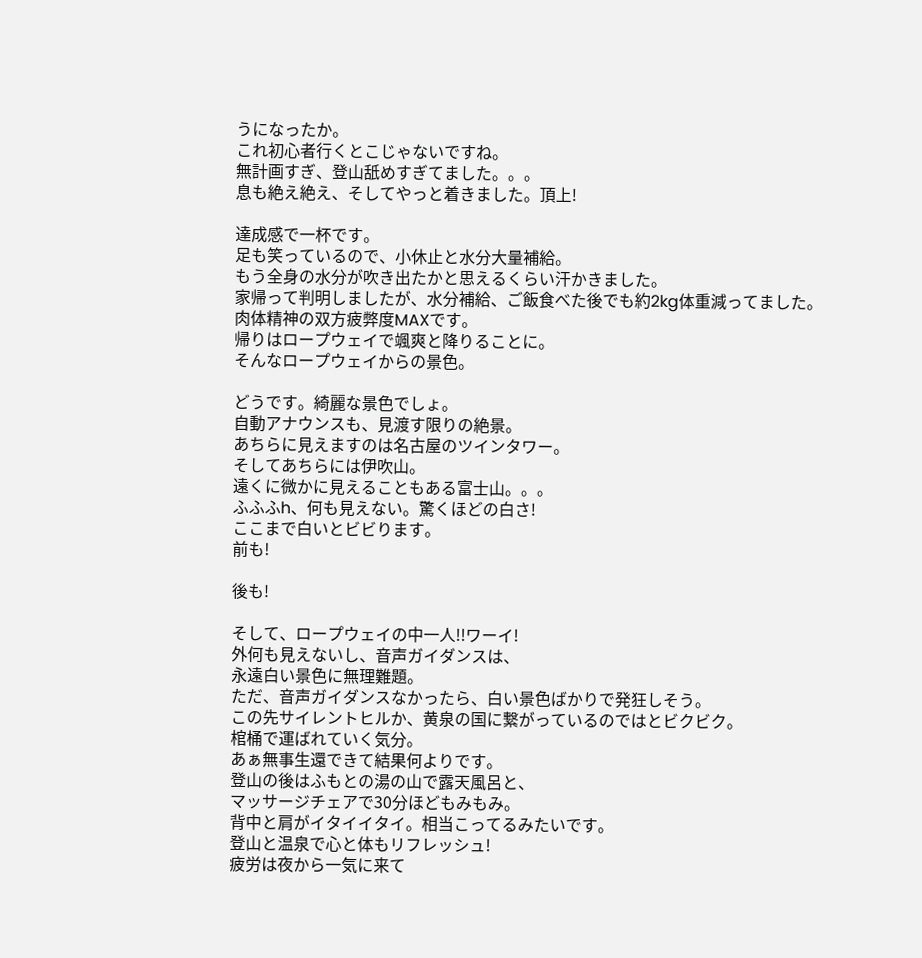うになったか。
これ初心者行くとこじゃないですね。
無計画すぎ、登山舐めすぎてました。。。
息も絶え絶え、そしてやっと着きました。頂上!

達成感で一杯です。
足も笑っているので、小休止と水分大量補給。
もう全身の水分が吹き出たかと思えるくらい汗かきました。
家帰って判明しましたが、水分補給、ご飯食べた後でも約2kg体重減ってました。
肉体精神の双方疲弊度MAXです。
帰りはロープウェイで颯爽と降りることに。
そんなロープウェイからの景色。

どうです。綺麗な景色でしょ。
自動アナウンスも、見渡す限りの絶景。
あちらに見えますのは名古屋のツインタワー。
そしてあちらには伊吹山。
遠くに微かに見えることもある富士山。。。
ふふふh、何も見えない。驚くほどの白さ!
ここまで白いとビビります。
前も!

後も!

そして、ロープウェイの中一人!!ワーイ!
外何も見えないし、音声ガイダンスは、
永遠白い景色に無理難題。
ただ、音声ガイダンスなかったら、白い景色ばかりで発狂しそう。
この先サイレントヒルか、黄泉の国に繋がっているのではとビクビク。
棺桶で運ばれていく気分。
あぁ無事生還できて結果何よりです。
登山の後はふもとの湯の山で露天風呂と、
マッサージチェアで30分ほどもみもみ。
背中と肩がイタイイタイ。相当こってるみたいです。
登山と温泉で心と体もリフレッシュ!
疲労は夜から一気に来て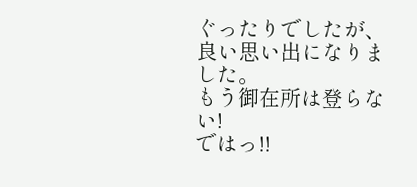ぐったりでしたが、
良い思い出になりました。
もう御在所は登らない!
ではっ!!